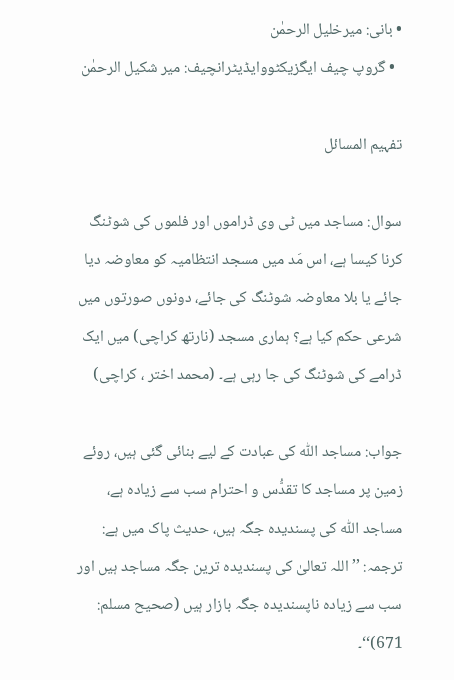• بانی: میرخلیل الرحمٰن
  • گروپ چیف ایگزیکٹووایڈیٹرانچیف: میر شکیل الرحمٰن

تفہیم المسائل

سوال: مساجد میں ٹی وی ڈراموں اور فلموں کی شوٹنگ کرنا کیسا ہے، اس مَد میں مسجد انتظامیہ کو معاوضہ دیا جائے یا بلا معاوضہ شوٹنگ کی جائے، دونوں صورتوں میں شرعی حکم کیا ہے؟ ہماری مسجد (نارتھ کراچی) میں ایک ڈرامے کی شوٹنگ کی جا رہی ہے۔ (محمد اختر ، کراچی)

جواب: مساجد اللّٰہ کی عبادت کے لیے بنائی گئی ہیں، روئے زمین پر مساجد کا تقدُّس و احترام سب سے زیادہ ہے، مساجد اللّٰہ کی پسندیدہ جگہ ہیں، حدیث پاک میں ہے: ترجمہ: ’’ اللہ تعالیٰ کی پسندیدہ ترین جگہ مساجد ہیں اور سب سے زیادہ ناپسندیدہ جگہ بازار ہیں (صحیح مسلم: 671)‘‘۔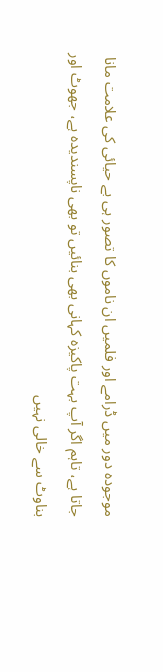موجودہ دور میں ڈرامے اور فلمیں ان ناموں کا تصور ہی بے حیائی کی علامت مانا جاتا ہے، تاہم اگر آپ بہت پاکیزہ کہانی بھی بنائیں تو بھی ناپسندیدہ ہے، جھوٹ اور بناوٹ سے خالی نہیں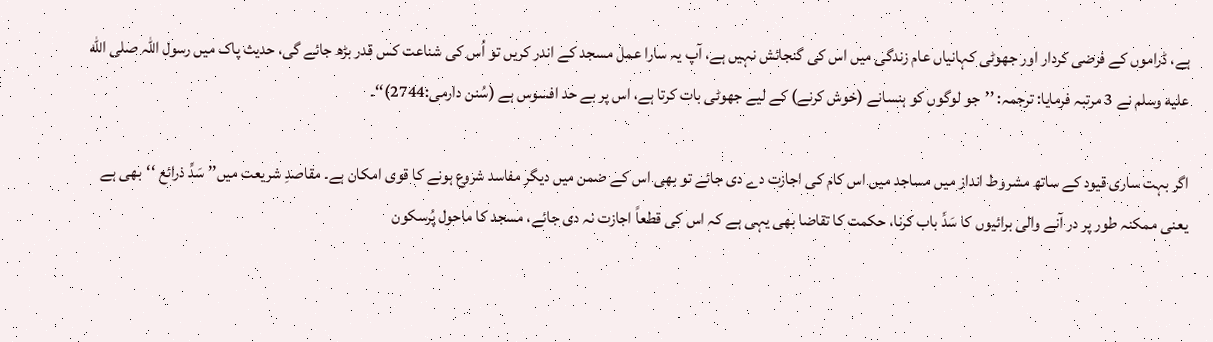ہے، ڈراموں کے فرضی کردار اور جھوٹی کہانیاں عام زندگی میں اس کی گنجائش نہیں ہے، آپ یہ سارا عمل مسجد کے اندر کریں تو اُس کی شناعت کس قدر بڑھ جائے گی، حدیث پاک میں رسول اللّٰہ صلى الله عليه وسلم نے 3 مرتبہ فرمایا: ترجمہ: ’’جو لوگوں کو ہنسانے (خوش کرنے) کے لیے جھوٹی بات کرتا ہے، اس پر بے حد افسوس ہے (سُنن دارمی:2744)‘‘۔

اگر بہت ساری قیود کے ساتھ مشروط انداز میں مساجد میں اس کام کی اجازت دے دی جائے تو بھی اس کے ضمن میں دیگر مفاسد شروع ہونے کا قوی امکان ہے۔ مقاصدِ شریعت میں’’ سَدِّ ذرائع ‘‘بھی ہے یعنی ممکنہ طور پر در آنے والی برائیوں کا سَدِّ باب کرنا، حکمت کا تقاضا بھی یہی ہے کہ اس کی قطعاً اجازت نہ دی جائے، مسجد کا ماحول پُرسکون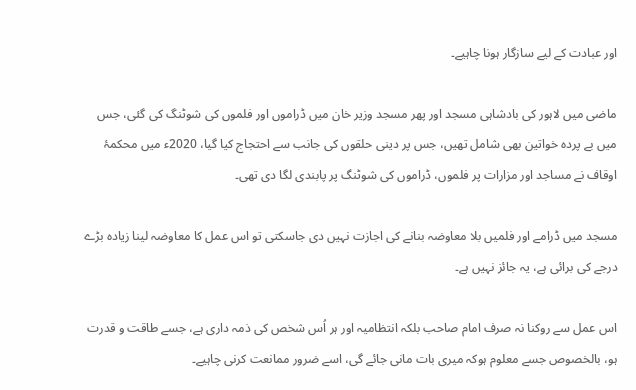اور عبادت کے لیے سازگار ہونا چاہیے۔

ماضی میں لاہور کی بادشاہی مسجد اور پھر مسجد وزیر خان میں ڈراموں اور فلموں کی شوٹنگ کی گئی، جس میں بے پردہ خواتین بھی شامل تھیں، جس پر دینی حلقوں کی جانب سے احتجاج کیا گیا، 2020ء میں محکمۂ اوقاف نے مساجد اور مزارات پر فلموں، ڈراموں کی شوٹنگ پر پابندی لگا دی تھی۔

مسجد میں ڈرامے اور فلمیں بلا معاوضہ بنانے کی اجازت نہیں دی جاسکتی تو اس عمل کا معاوضہ لینا زیادہ بڑے درجے کی برائی ہے، یہ جائز نہیں ہے۔

اس عمل سے روکنا نہ صرف امام صاحب بلکہ انتظامیہ اور ہر اُس شخص کی ذمہ داری ہے، جسے طاقت و قدرت ہو، بالخصوص جسے معلوم ہوکہ میری بات مانی جائے گی، اسے ضرور ممانعت کرنی چاہیے۔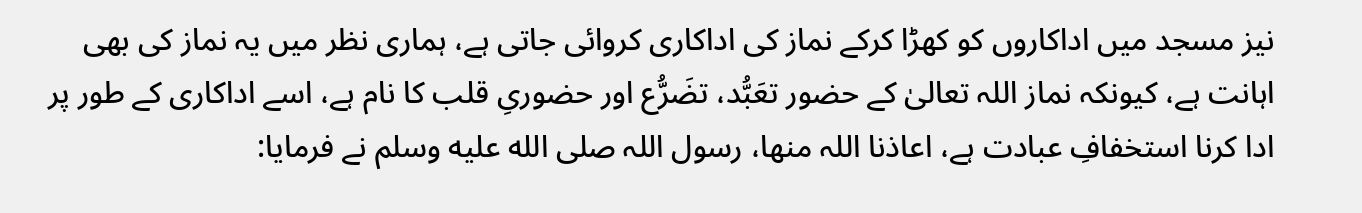نیز مسجد میں اداکاروں کو کھڑا کرکے نماز کی اداکاری کروائی جاتی ہے، ہماری نظر میں یہ نماز کی بھی اہانت ہے، کیونکہ نماز اللہ تعالیٰ کے حضور تعَبُّد، تضَرُّع اور حضوریِ قلب کا نام ہے، اسے اداکاری کے طور پر ادا کرنا استخفافِ عبادت ہے، اعاذنا اللہ منھا، رسول اللہ صلى الله عليه وسلم نے فرمایا: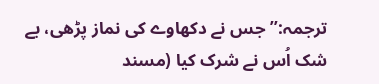ترجمہ:’’جس نے دکھاوے کی نماز پڑھی، بے شک اُس نے شرک کیا (مسند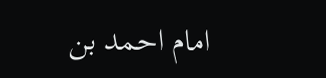امام احمد بن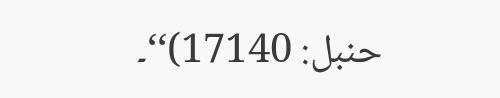حنبل: 17140)‘‘۔